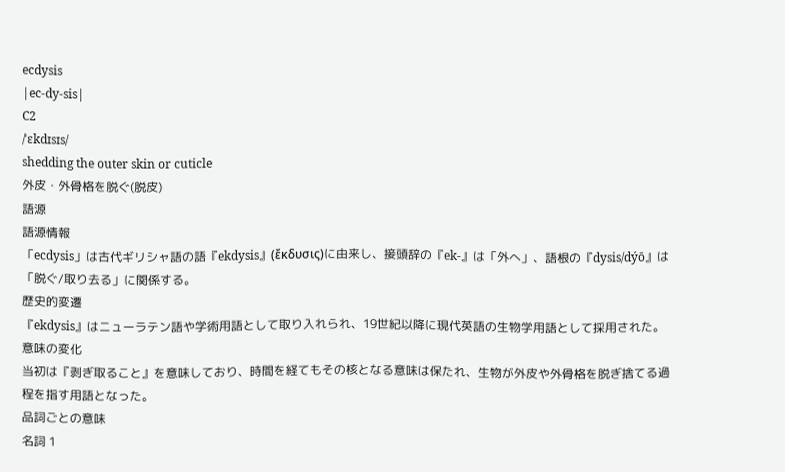ecdysis
|ec-dy-sis|
C2
/ˈɛkdɪsɪs/
shedding the outer skin or cuticle
外皮・外骨格を脱ぐ(脱皮)
語源
語源情報
「ecdysis」は古代ギリシャ語の語『ekdysis』(ἔκδυσις)に由来し、接頭辞の『ek-』は「外へ」、語根の『dysis/dýō』は「脱ぐ/取り去る」に関係する。
歴史的変遷
『ekdysis』はニューラテン語や学術用語として取り入れられ、19世紀以降に現代英語の生物学用語として採用された。
意味の変化
当初は『剥ぎ取ること』を意味しており、時間を経てもその核となる意味は保たれ、生物が外皮や外骨格を脱ぎ捨てる過程を指す用語となった。
品詞ごとの意味
名詞 1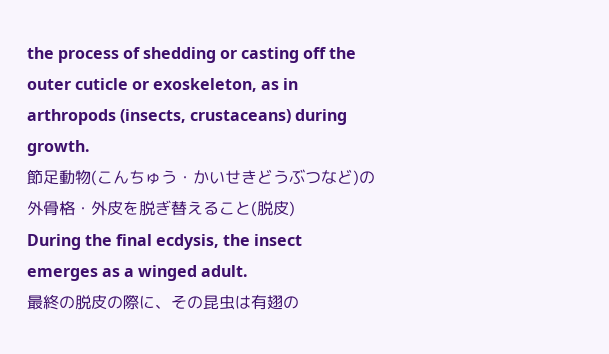the process of shedding or casting off the outer cuticle or exoskeleton, as in arthropods (insects, crustaceans) during growth.
節足動物(こんちゅう・かいせきどうぶつなど)の外骨格・外皮を脱ぎ替えること(脱皮)
During the final ecdysis, the insect emerges as a winged adult.
最終の脱皮の際に、その昆虫は有翅の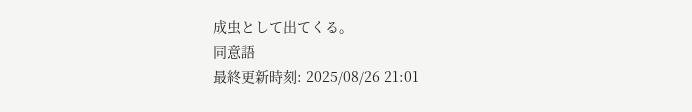成虫として出てくる。
同意語
最終更新時刻: 2025/08/26 21:01